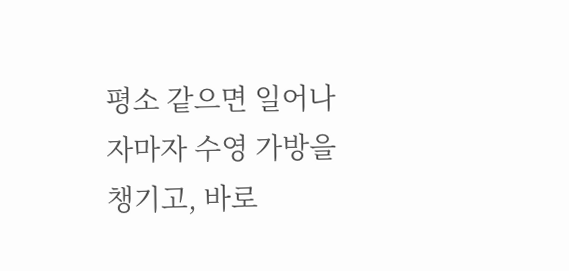평소 같으면 일어나자마자 수영 가방을 챙기고, 바로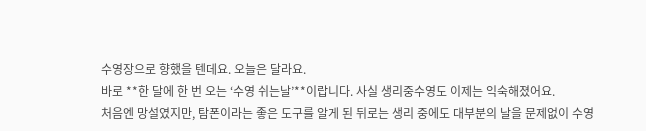수영장으로 향했을 텐데요. 오늘은 달라요.
바로 **한 달에 한 번 오는 ‘수영 쉬는날’**이랍니다. 사실 생리중수영도 이제는 익숙해졌어요.
처음엔 망설였지만, 탐폰이라는 좋은 도구를 알게 된 뒤로는 생리 중에도 대부분의 날을 문제없이 수영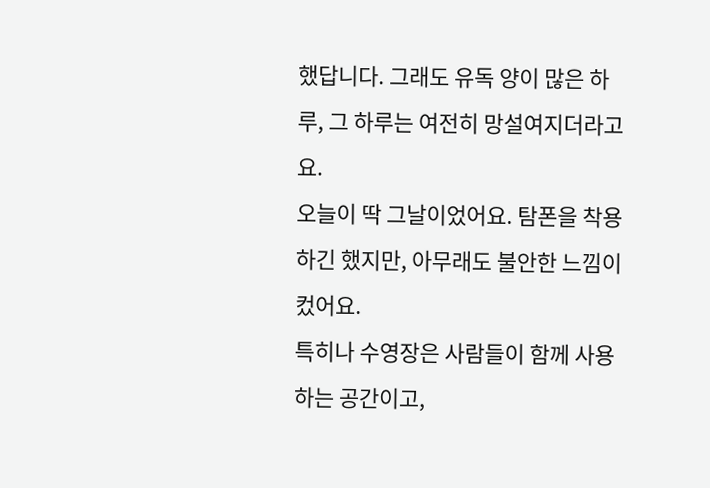했답니다. 그래도 유독 양이 많은 하루, 그 하루는 여전히 망설여지더라고요.
오늘이 딱 그날이었어요. 탐폰을 착용하긴 했지만, 아무래도 불안한 느낌이 컸어요.
특히나 수영장은 사람들이 함께 사용하는 공간이고,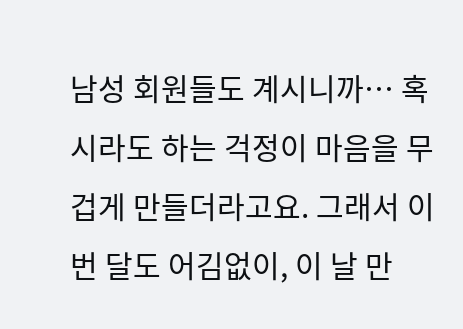남성 회원들도 계시니까… 혹시라도 하는 걱정이 마음을 무겁게 만들더라고요. 그래서 이번 달도 어김없이, 이 날 만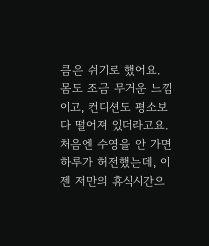큼은 쉬기로 했어요.
몸도 조금 무거운 느낌이고, 컨디션도 평소보다 떨어져 있더라고요. 처음엔 수영을 안 가면 하루가 허전했는데, 이젠 저만의 휴식시간으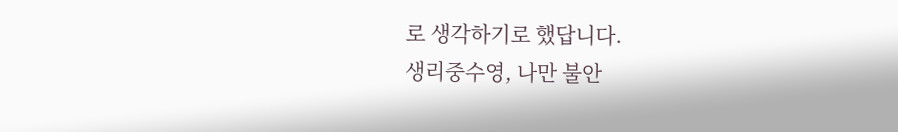로 생각하기로 했답니다.
생리중수영, 나만 불안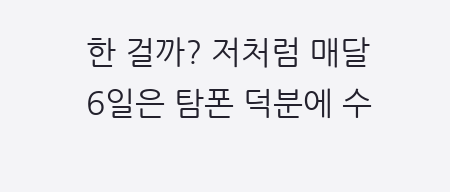한 걸까? 저처럼 매달 6일은 탐폰 덕분에 수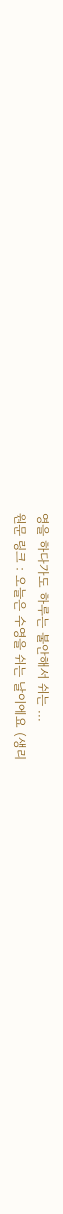영을 하다가도 하루는 불안해서 쉬는 ...
원문 링크 : 오늘은 수영을 쉬는 날이에요 (생리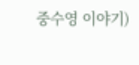중수영 이야기)